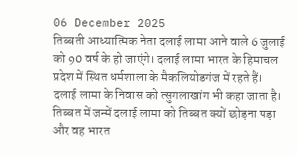06 December 2025
तिब्बती आध्यात्मिक नेता दलाई लामा आने वाले 6 जुलाई को 90 वर्ष के हो जाएंगे। दलाई लामा भारत के हिमाचल प्रदेश में स्थित धर्मशाला के मैकलियोडगंज में रहते हैं।
दलाई लामा के निवास को त्सुगलाखांग भी कहा जाता है। तिब्बत में जन्में दलाई लामा को तिब्बत क्यों छोड़ना पड़ा और वह भारत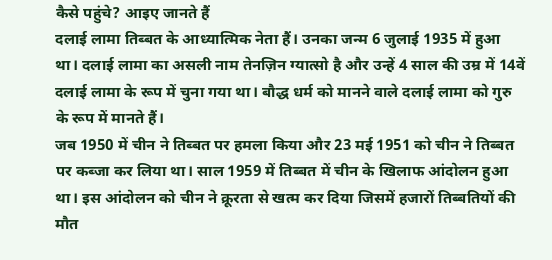कैसे पहुंचे? आइए जानते हैं
दलाई लामा तिब्बत के आध्यात्मिक नेता हैं। उनका जन्म 6 जुलाई 1935 में हुआ था। दलाई लामा का असली नाम तेनज़िन ग्यात्सो है और उन्हें 4 साल की उम्र में 14वें दलाई लामा के रूप में चुना गया था। बौद्ध धर्म को मानने वाले दलाई लामा को गुरु के रूप में मानते हैं।
जब 1950 में चीन ने तिब्बत पर हमला किया और 23 मई 1951 को चीन ने तिब्बत पर कब्जा कर लिया था। साल 1959 में तिब्बत में चीन के खिलाफ आंदोलन हुआ था। इस आंदोलन को चीन ने क्रूरता से खत्म कर दिया जिसमें हजारों तिब्बतियों की मौत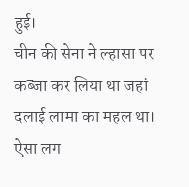हुई।
चीन की सेना ने ल्हासा पर कब्जा कर लिया था जहां दलाई लामा का महल था। ऐसा लग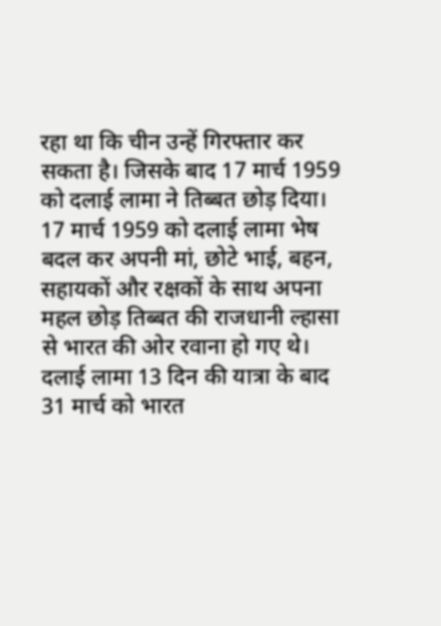रहा था कि चीन उन्हें गिरफ्तार कर सकता है। जिसके बाद 17 मार्च 1959 को दलाई लामा ने तिब्बत छोड़ दिया।
17 मार्च 1959 को दलाई लामा भेष बदल कर अपनी मां, छोटे भाई, बहन, सहायकों और रक्षकों के साथ अपना महल छोड़ तिब्बत की राजधानी ल्हासा से भारत की ओर रवाना हो गए थे। दलाई लामा 13 दिन की यात्रा के बाद 31 मार्च को भारत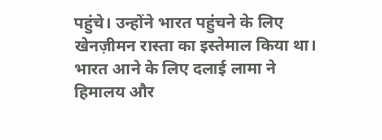पहुंचे। उन्होंने भारत पहुंचने के लिए खेनज़ीमन रास्ता का इस्तेमाल किया था।
भारत आने के लिए दलाई लामा ने हिमालय और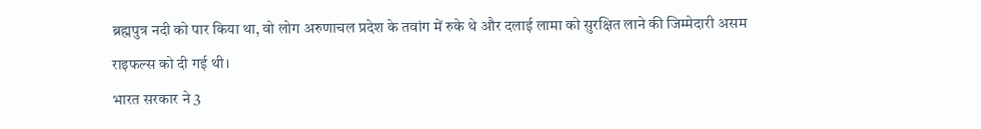ब्रह्मपुत्र नदी को पार किया था, वो लोग अरुणाचल प्रदेश के तवांग में रुके थे और दलाई लामा को सुरक्षित लाने की जिम्मेदारी असम राइफल्स को दी गई थी।
भारत सरकार ने 3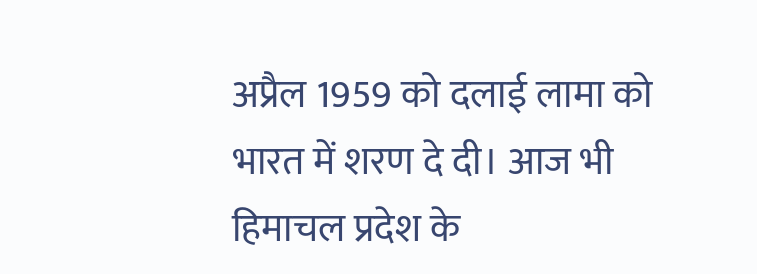अप्रैल 1959 को दलाई लामा को भारत में शरण दे दी। आज भी हिमाचल प्रदेश के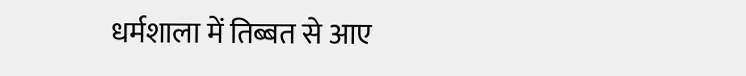धर्मशाला में तिब्बत से आए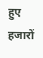हुए हजारों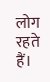लोग रहते हैं।